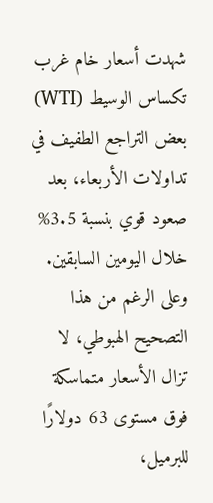شهدت أسعار خام غرب تكساس الوسيط (WTI) بعض التراجع الطفيف في تداولات الأربعاء، بعد صعود قوي بنسبة 3.5% خلال اليومين السابقين. وعلى الرغم من هذا التصحيح الهبوطي، لا تزال الأسعار متماسكة فوق مستوى 63 دولارًا للبرميل،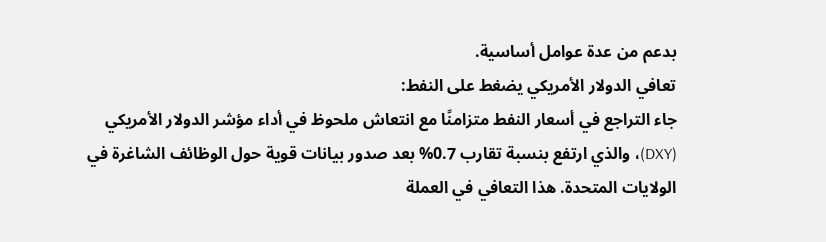بدعم من عدة عوامل أساسية.
تعافي الدولار الأمريكي يضغط على النفط:
جاء التراجع في أسعار النفط متزامنًا مع انتعاش ملحوظ في أداء مؤشر الدولار الأمريكي (DXY)، والذي ارتفع بنسبة تقارب 0.7% بعد صدور بيانات قوية حول الوظائف الشاغرة في الولايات المتحدة. هذا التعافي في العملة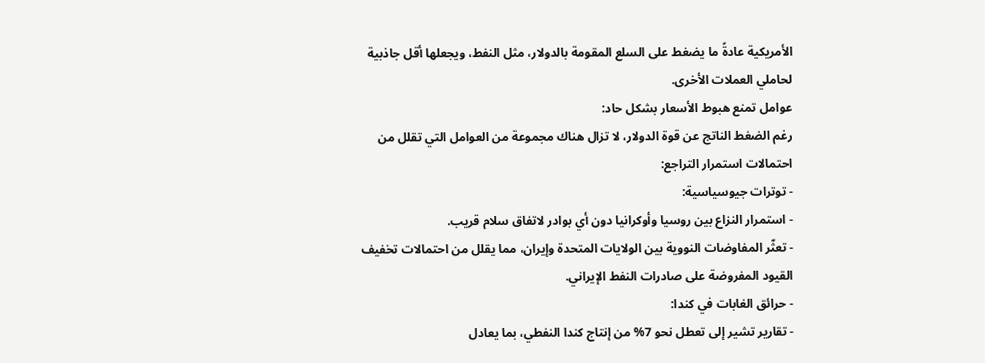الأمريكية عادةً ما يضغط على السلع المقومة بالدولار، مثل النفط، ويجعلها أقل جاذبية لحاملي العملات الأخرى.
عوامل تمنع هبوط الأسعار بشكل حاد:
رغم الضغط الناتج عن قوة الدولار، لا تزال هناك مجموعة من العوامل التي تقلل من احتمالات استمرار التراجع:
- توترات جيوسياسية:
- استمرار النزاع بين روسيا وأوكرانيا دون أي بوادر لاتفاق سلام قريب.
- تعثّر المفاوضات النووية بين الولايات المتحدة وإيران، مما يقلل من احتمالات تخفيف القيود المفروضة على صادرات النفط الإيراني.
- حرائق الغابات في كندا:
- تقارير تشير إلى تعطل نحو 7% من إنتاج كندا النفطي، بما يعادل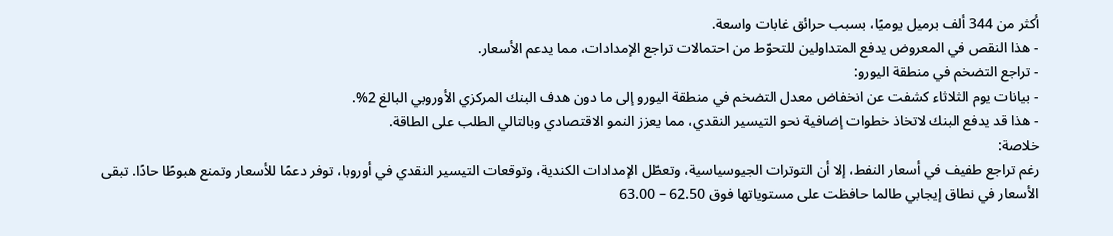أكثر من 344 ألف برميل يوميًا، بسبب حرائق غابات واسعة.
- هذا النقص في المعروض يدفع المتداولين للتحوّط من احتمالات تراجع الإمدادات، مما يدعم الأسعار.
- تراجع التضخم في منطقة اليورو:
- بيانات يوم الثلاثاء كشفت عن انخفاض معدل التضخم في منطقة اليورو إلى ما دون هدف البنك المركزي الأوروبي البالغ 2%.
- هذا قد يدفع البنك لاتخاذ خطوات إضافية نحو التيسير النقدي، مما يعزز النمو الاقتصادي وبالتالي الطلب على الطاقة.
خلاصة:
رغم تراجع طفيف في أسعار النفط، إلا أن التوترات الجيوسياسية، وتعطّل الإمدادات الكندية، وتوقعات التيسير النقدي في أوروبا، توفر دعمًا للأسعار وتمنع هبوطًا حادًا. تبقى الأسعار في نطاق إيجابي طالما حافظت على مستوياتها فوق 62.50 – 63.00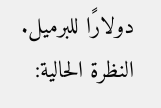دولارًا للبرميل.
النظرة الحالية: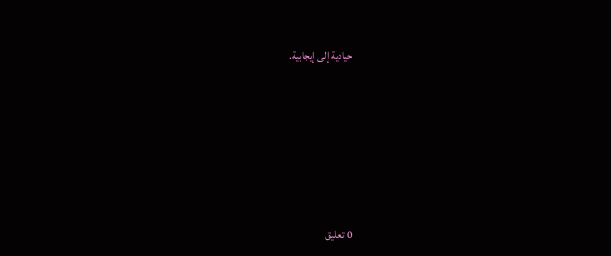حيادية إلى إيجابية.







0 تعليق